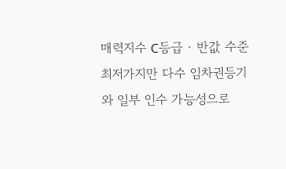매력지수 C등급 · 반값 수준 최저가지만 다수 임차권등기와 일부 인수 가능성으로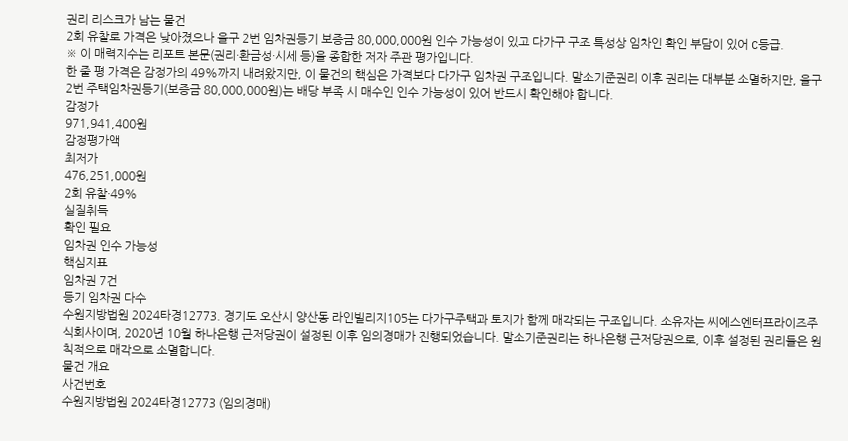권리 리스크가 남는 물건
2회 유찰로 가격은 낮아졌으나 을구 2번 임차권등기 보증금 80,000,000원 인수 가능성이 있고 다가구 구조 특성상 임차인 확인 부담이 있어 C등급.
※ 이 매력지수는 리포트 본문(권리·환금성·시세 등)을 종합한 저자 주관 평가입니다.
한 줄 평 가격은 감정가의 49%까지 내려왔지만, 이 물건의 핵심은 가격보다 다가구 임차권 구조입니다. 말소기준권리 이후 권리는 대부분 소멸하지만, 을구 2번 주택임차권등기(보증금 80,000,000원)는 배당 부족 시 매수인 인수 가능성이 있어 반드시 확인해야 합니다.
감정가
971,941,400원
감정평가액
최저가
476,251,000원
2회 유찰·49%
실질취득
확인 필요
임차권 인수 가능성
핵심지표
임차권 7건
등기 임차권 다수
수원지방법원 2024타경12773. 경기도 오산시 양산동 라인빌리지105는 다가구주택과 토지가 함께 매각되는 구조입니다. 소유자는 씨에스엔터프라이즈주식회사이며, 2020년 10월 하나은행 근저당권이 설정된 이후 임의경매가 진행되었습니다. 말소기준권리는 하나은행 근저당권으로, 이후 설정된 권리들은 원칙적으로 매각으로 소멸합니다.
물건 개요
사건번호
수원지방법원 2024타경12773 (임의경매)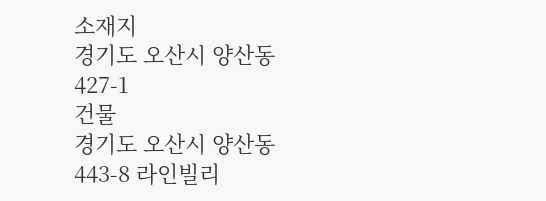소재지
경기도 오산시 양산동 427-1
건물
경기도 오산시 양산동 443-8 라인빌리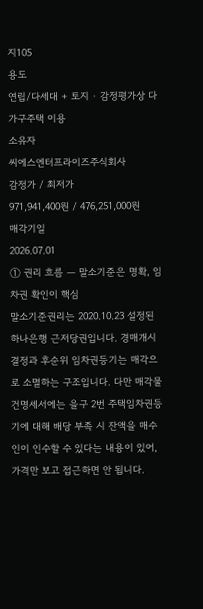지105
용도
연립/다세대 + 토지 · 감정평가상 다가구주택 이용
소유자
씨에스엔터프라이즈주식회사
감정가 / 최저가
971,941,400원 / 476,251,000원
매각기일
2026.07.01
① 권리 흐름 — 말소기준은 명확, 임차권 확인이 핵심
말소기준권리는 2020.10.23 설정된 하나은행 근저당권입니다. 경매개시결정과 후순위 임차권등기는 매각으로 소멸하는 구조입니다. 다만 매각물건명세서에는 을구 2번 주택임차권등기에 대해 배당 부족 시 잔액을 매수인이 인수할 수 있다는 내용이 있어, 가격만 보고 접근하면 안 됩니다.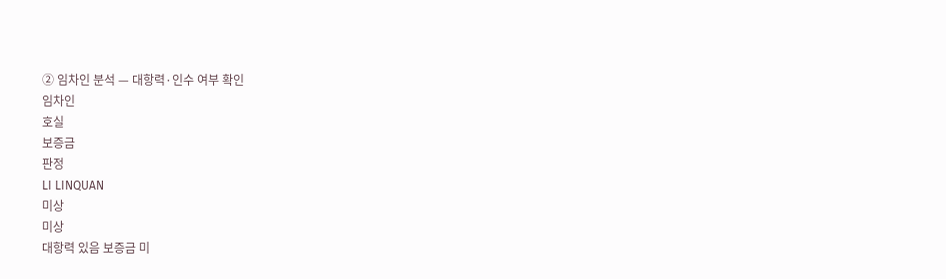② 임차인 분석 — 대항력·인수 여부 확인
임차인
호실
보증금
판정
LI LINQUAN
미상
미상
대항력 있음 보증금 미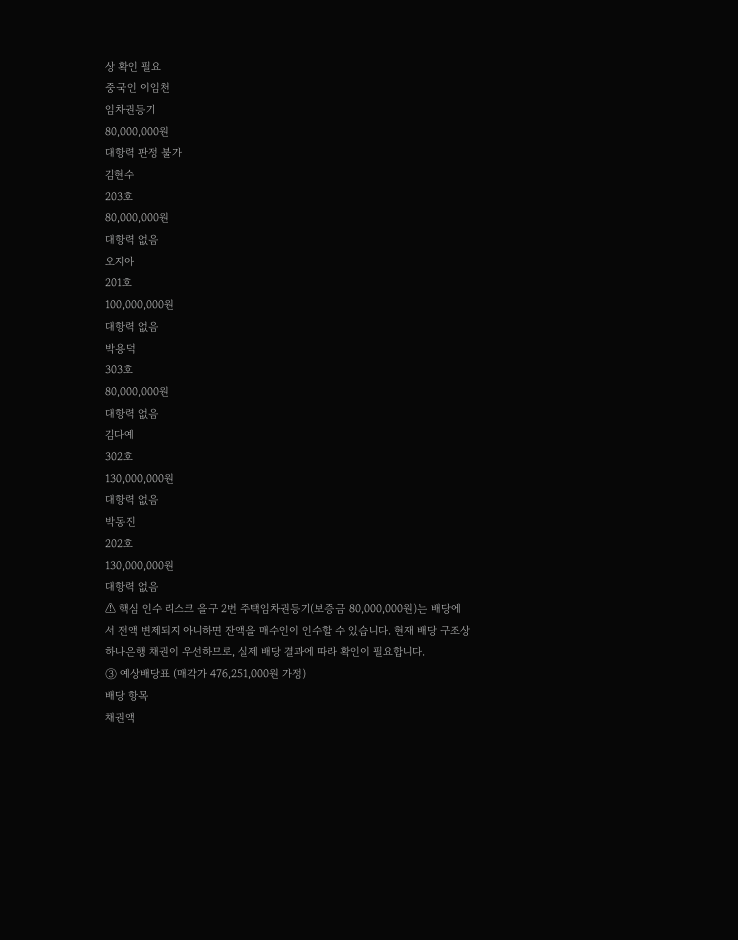상 확인 필요
중국인 이임천
임차권등기
80,000,000원
대항력 판정 불가
김현수
203호
80,000,000원
대항력 없음
오지아
201호
100,000,000원
대항력 없음
박용덕
303호
80,000,000원
대항력 없음
김다예
302호
130,000,000원
대항력 없음
박동진
202호
130,000,000원
대항력 없음
⚠ 핵심 인수 리스크 을구 2번 주택임차권등기(보증금 80,000,000원)는 배당에서 전액 변제되지 아니하면 잔액을 매수인이 인수할 수 있습니다. 현재 배당 구조상 하나은행 채권이 우선하므로, 실제 배당 결과에 따라 확인이 필요합니다.
③ 예상배당표 (매각가 476,251,000원 가정)
배당 항목
채권액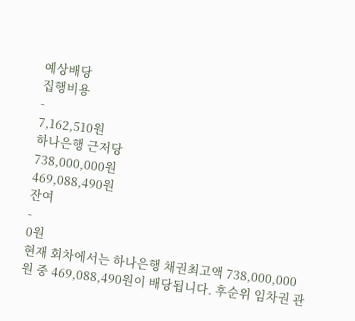예상배당
집행비용
-
7,162,510원
하나은행 근저당
738,000,000원
469,088,490원
잔여
-
0원
현재 회차에서는 하나은행 채권최고액 738,000,000원 중 469,088,490원이 배당됩니다. 후순위 임차권 관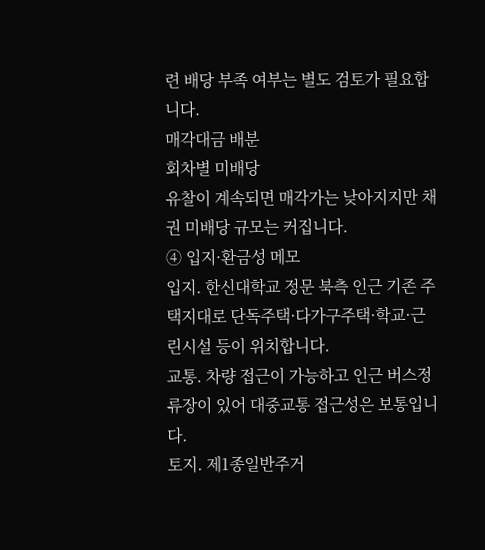련 배당 부족 여부는 별도 검토가 필요합니다.
매각대금 배분
회차별 미배당
유찰이 계속되면 매각가는 낮아지지만 채권 미배당 규모는 커집니다.
④ 입지·환금성 메모
입지. 한신대학교 정문 북측 인근 기존 주택지대로 단독주택·다가구주택·학교·근린시설 등이 위치합니다.
교통. 차량 접근이 가능하고 인근 버스정류장이 있어 대중교통 접근성은 보통입니다.
토지. 제1종일반주거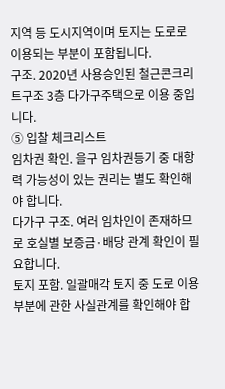지역 등 도시지역이며 토지는 도로로 이용되는 부분이 포함됩니다.
구조. 2020년 사용승인된 철근콘크리트구조 3층 다가구주택으로 이용 중입니다.
⑤ 입찰 체크리스트
임차권 확인. 을구 임차권등기 중 대항력 가능성이 있는 권리는 별도 확인해야 합니다.
다가구 구조. 여러 임차인이 존재하므로 호실별 보증금·배당 관계 확인이 필요합니다.
토지 포함. 일괄매각 토지 중 도로 이용 부분에 관한 사실관계를 확인해야 합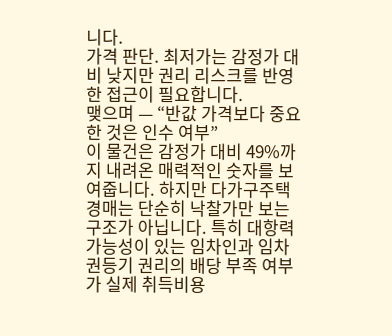니다.
가격 판단. 최저가는 감정가 대비 낮지만 권리 리스크를 반영한 접근이 필요합니다.
맺으며 — “반값 가격보다 중요한 것은 인수 여부”
이 물건은 감정가 대비 49%까지 내려온 매력적인 숫자를 보여줍니다. 하지만 다가구주택 경매는 단순히 낙찰가만 보는 구조가 아닙니다. 특히 대항력 가능성이 있는 임차인과 임차권등기 권리의 배당 부족 여부가 실제 취득비용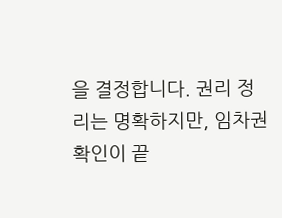을 결정합니다. 권리 정리는 명확하지만, 임차권 확인이 끝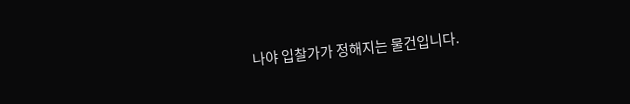나야 입찰가가 정해지는 물건입니다.